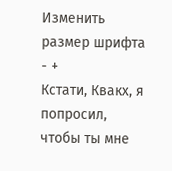Изменить размер шрифта - +
Кстати, Квакх, я попросил, чтобы ты мне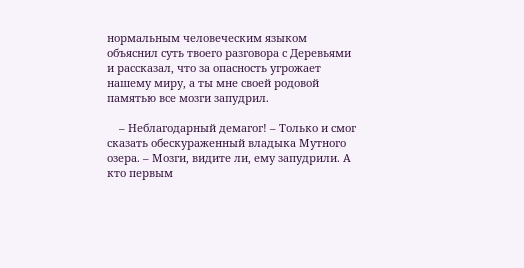нормальным человеческим языком объяснил суть твоего разговора с Деревьями и рассказал, что за опасность угрожает нашему миру, а ты мне своей родовой памятью все мозги запудрил.

    – Неблагодарный демагог! – Только и смог сказать обескураженный владыка Мутного озера. – Мозги, видите ли, ему запудрили. А кто первым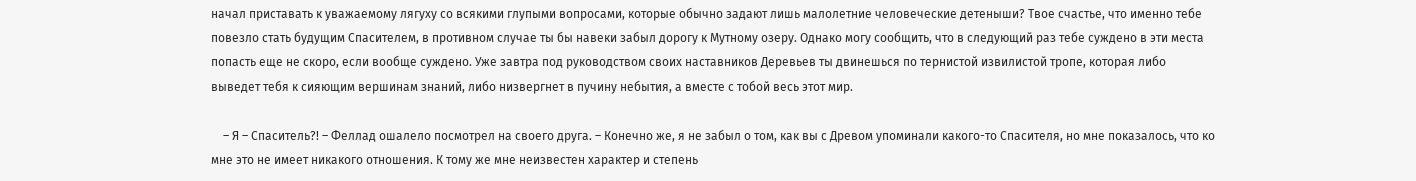начал приставать к уважаемому лягуху со всякими глупыми вопросами, которые обычно задают лишь малолетние человеческие детеныши? Твое счастье, что именно тебе повезло стать будущим Спасителем, в противном случае ты бы навеки забыл дорогу к Мутному озеру. Однако могу сообщить, что в следующий раз тебе суждено в эти места попасть еще не скоро, если вообще суждено. Уже завтра под руководством своих наставников Деревьев ты двинешься по тернистой извилистой тропе, которая либо выведет тебя к сияющим вершинам знаний, либо низвергнет в пучину небытия, а вместе с тобой весь этот мир.

    – Я – Спаситель?! – Феллад ошалело посмотрел на своего друга. – Конечно же, я не забыл о том, как вы с Древом упоминали какого-то Спасителя, но мне показалось, что ко мне это не имеет никакого отношения. К тому же мне неизвестен характер и степень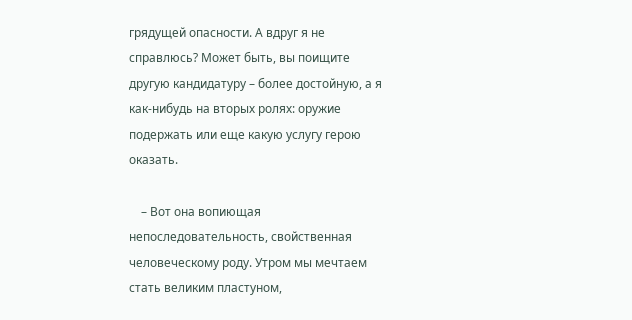грядущей опасности. А вдруг я не справлюсь? Может быть, вы поищите другую кандидатуру – более достойную, а я как-нибудь на вторых ролях: оружие подержать или еще какую услугу герою оказать.

    – Вот она вопиющая непоследовательность, свойственная человеческому роду. Утром мы мечтаем стать великим пластуном,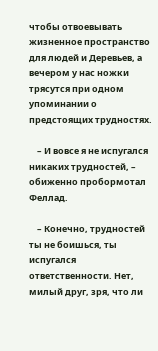чтобы отвоевывать жизненное пространство для людей и Деревьев, а вечером у нас ножки трясутся при одном упоминании о предстоящих трудностях.

    – И вовсе я не испугался никаких трудностей, – обиженно пробормотал Феллад.

    – Конечно, трудностей ты не боишься, ты испугался ответственности. Нет, милый друг, зря, что ли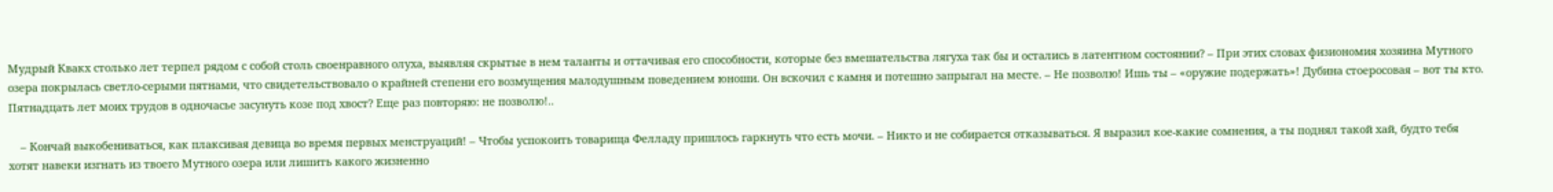Мудрый Квакх столько лет терпел рядом с собой столь своенравного олуха, выявляя скрытые в нем таланты и оттачивая его способности, которые без вмешательства лягуха так бы и остались в латентном состоянии? – При этих словах физиономия хозяина Мутного озера покрылась светло-серыми пятнами, что свидетельствовало о крайней степени его возмущения малодушным поведением юноши. Он вскочил с камня и потешно запрыгал на месте. – Не позволю! Ишь ты – «оружие подержать»! Дубина стоеросовая – вот ты кто. Пятнадцать лет моих трудов в одночасье засунуть козе под хвост? Еще раз повторяю: не позволю!..

    – Кончай выкобениваться, как плаксивая девица во время первых менструаций! – Чтобы успокоить товарища Фелладу пришлось гаркнуть что есть мочи. – Никто и не собирается отказываться. Я выразил кое-какие сомнения, а ты поднял такой хай, будто тебя хотят навеки изгнать из твоего Мутного озера или лишить какого жизненно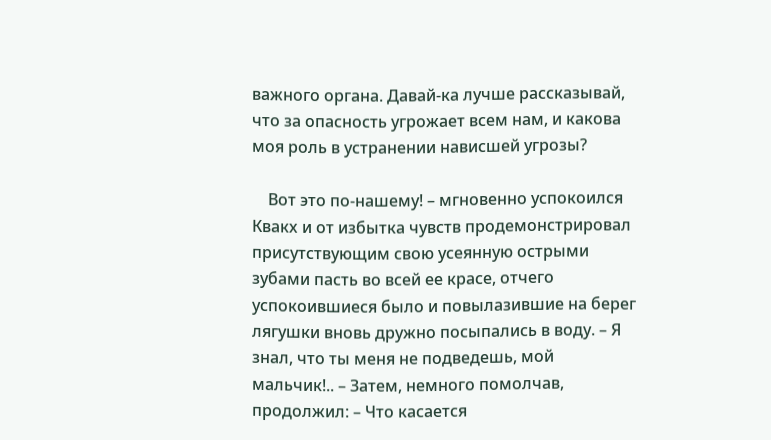важного органа. Давай-ка лучше рассказывай, что за опасность угрожает всем нам, и какова моя роль в устранении нависшей угрозы?

    Вот это по-нашему! – мгновенно успокоился Квакх и от избытка чувств продемонстрировал присутствующим свою усеянную острыми зубами пасть во всей ее красе, отчего успокоившиеся было и повылазившие на берег лягушки вновь дружно посыпались в воду. – Я знал, что ты меня не подведешь, мой мальчик!.. – Затем, немного помолчав, продолжил: – Что касается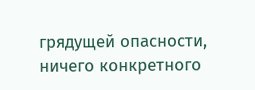грядущей опасности, ничего конкретного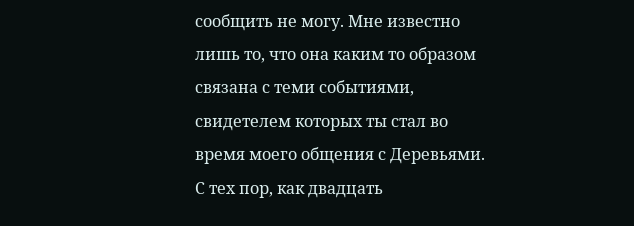сообщить не могу. Мне известно лишь то, что она каким то образом связана с теми событиями, свидетелем которых ты стал во время моего общения с Деревьями. С тех пор, как двадцать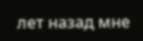лет назад мне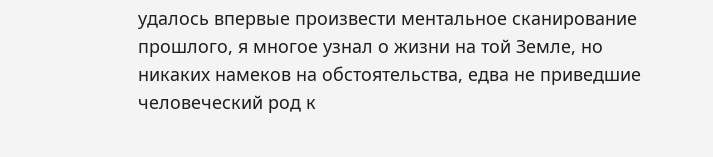удалось впервые произвести ментальное сканирование прошлого, я многое узнал о жизни на той Земле, но никаких намеков на обстоятельства, едва не приведшие человеческий род к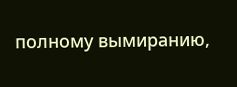полному вымиранию,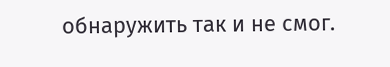обнаружить так и не смог.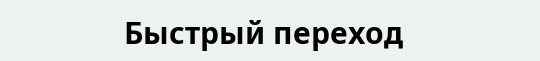Быстрый переход